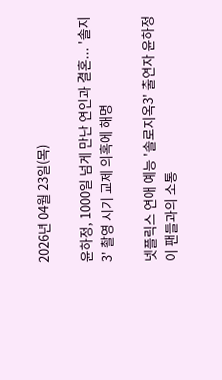2026년 04월 23일(목)

윤하정, 1000일 넘게 만난 연인과 결혼... '솔지3' 촬영 시기 교제 의혹에 해명

넷플릭스 연애 예능 '솔로지옥3' 출연자 윤하정이 팬들과의 소통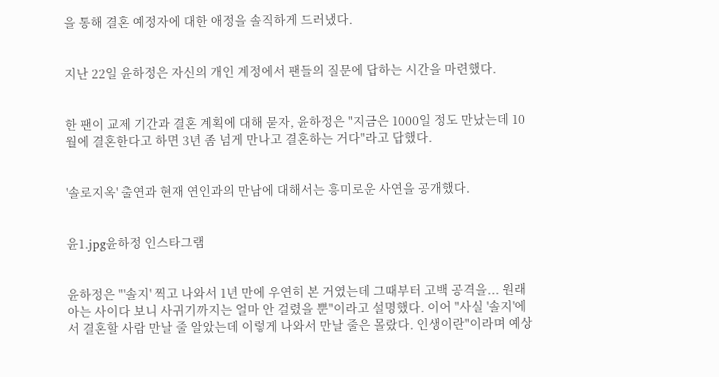을 통해 결혼 예정자에 대한 애정을 솔직하게 드러냈다.


지난 22일 윤하정은 자신의 개인 계정에서 팬들의 질문에 답하는 시간을 마련했다.


한 팬이 교제 기간과 결혼 계획에 대해 묻자, 윤하정은 "지금은 1000일 정도 만났는데 10월에 결혼한다고 하면 3년 좀 넘게 만나고 결혼하는 거다"라고 답했다.


'솔로지옥' 출연과 현재 연인과의 만남에 대해서는 흥미로운 사연을 공개했다.


윤1.jpg윤하정 인스타그램


윤하정은 "'솔지' 찍고 나와서 1년 만에 우연히 본 거였는데 그때부터 고백 공격을... 원래 아는 사이다 보니 사귀기까지는 얼마 안 걸렸을 뿐"이라고 설명했다. 이어 "사실 '솔지'에서 결혼할 사람 만날 줄 알았는데 이렇게 나와서 만날 줄은 몰랐다. 인생이란"이라며 예상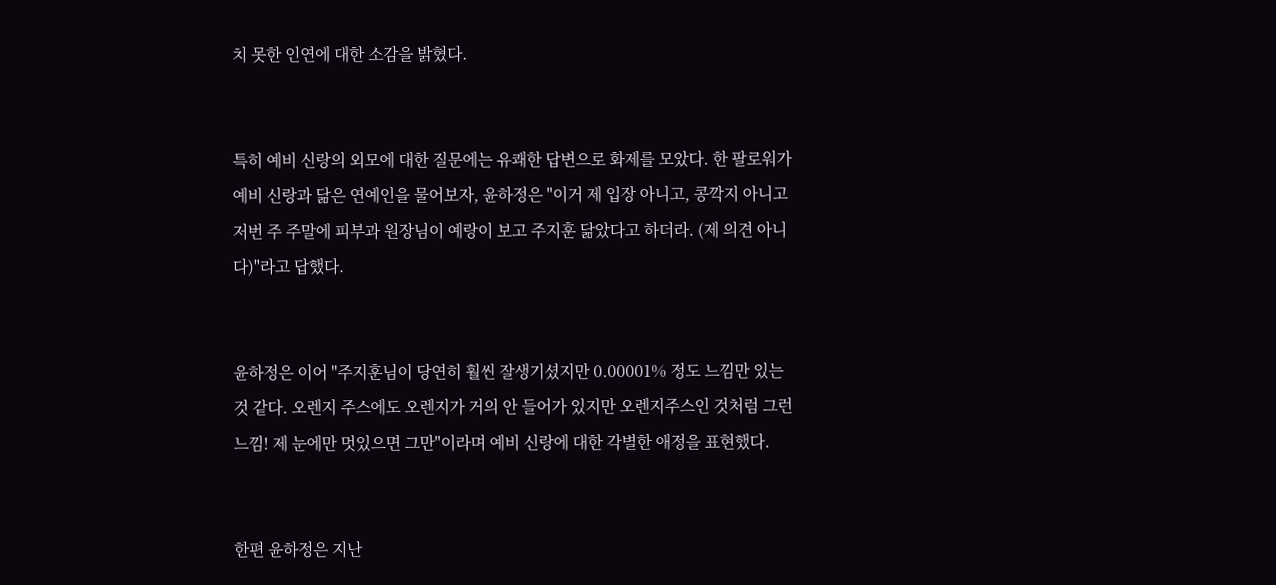치 못한 인연에 대한 소감을 밝혔다.


특히 예비 신랑의 외모에 대한 질문에는 유쾌한 답변으로 화제를 모았다. 한 팔로워가 예비 신랑과 닮은 연예인을 물어보자, 윤하정은 "이거 제 입장 아니고, 콩깍지 아니고 저번 주 주말에 피부과 원장님이 예랑이 보고 주지훈 닮았다고 하더라. (제 의견 아니다)"라고 답했다.


윤하정은 이어 "주지훈님이 당연히 훨씬 잘생기셨지만 0.00001% 정도 느낌만 있는 것 같다. 오렌지 주스에도 오렌지가 거의 안 들어가 있지만 오렌지주스인 것처럼 그런 느낌! 제 눈에만 멋있으면 그만"이라며 예비 신랑에 대한 각별한 애정을 표현했다.


한편 윤하정은 지난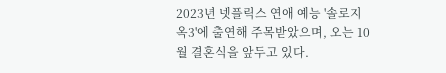2023년 넷플릭스 연애 예능 '솔로지옥3'에 출연해 주목받았으며, 오는 10월 결혼식을 앞두고 있다.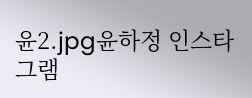윤2.jpg윤하정 인스타그램